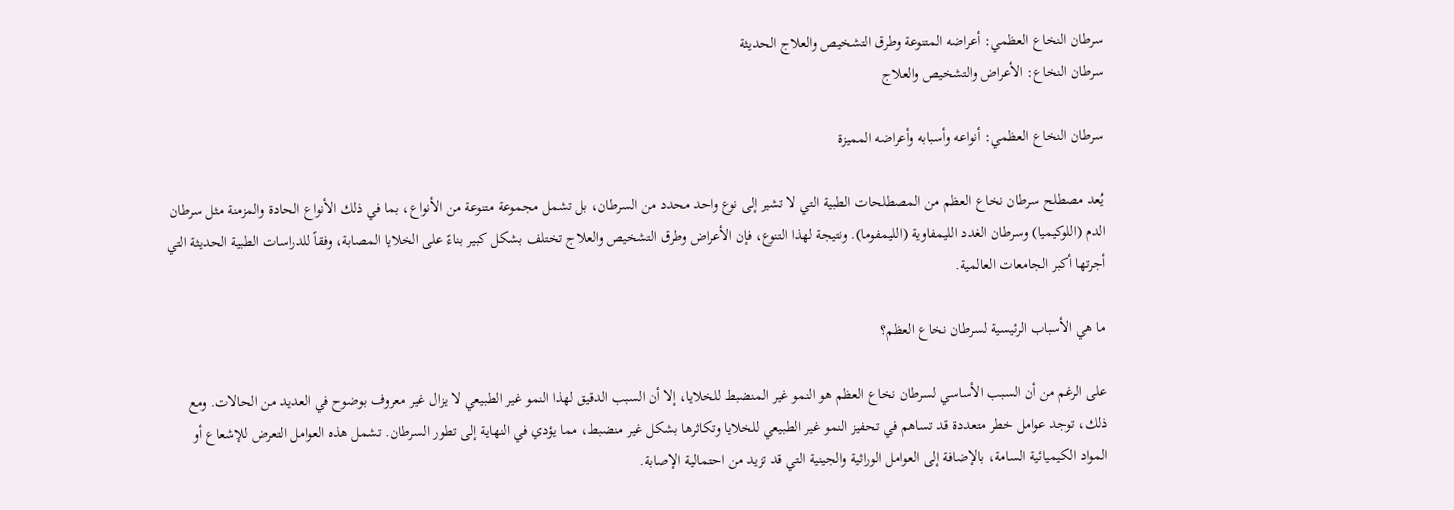سرطان النخاع العظمي: أعراضه المتنوعة وطرق التشخيص والعلاج الحديثة
سرطان النخاع: الأعراض والتشخيص والعلاج

سرطان النخاع العظمي: أنواعه وأسبابه وأعراضه المميزة

يُعد مصطلح سرطان نخاع العظم من المصطلحات الطبية التي لا تشير إلى نوع واحد محدد من السرطان، بل تشمل مجموعة متنوعة من الأنواع، بما في ذلك الأنواع الحادة والمزمنة مثل سرطان الدم (اللوكيميا) وسرطان الغدد الليمفاوية (الليمفوما). ونتيجة لهذا التنوع، فإن الأعراض وطرق التشخيص والعلاج تختلف بشكل كبير بناءً على الخلايا المصابة، وفقاً للدراسات الطبية الحديثة التي أجرتها أكبر الجامعات العالمية.

ما هي الأسباب الرئيسية لسرطان نخاع العظم؟

على الرغم من أن السبب الأساسي لسرطان نخاع العظم هو النمو غير المنضبط للخلايا، إلا أن السبب الدقيق لهذا النمو غير الطبيعي لا يزال غير معروف بوضوح في العديد من الحالات. ومع ذلك، توجد عوامل خطر متعددة قد تساهم في تحفيز النمو غير الطبيعي للخلايا وتكاثرها بشكل غير منضبط، مما يؤدي في النهاية إلى تطور السرطان. تشمل هذه العوامل التعرض للإشعاع أو المواد الكيميائية السامة، بالإضافة إلى العوامل الوراثية والجينية التي قد تزيد من احتمالية الإصابة.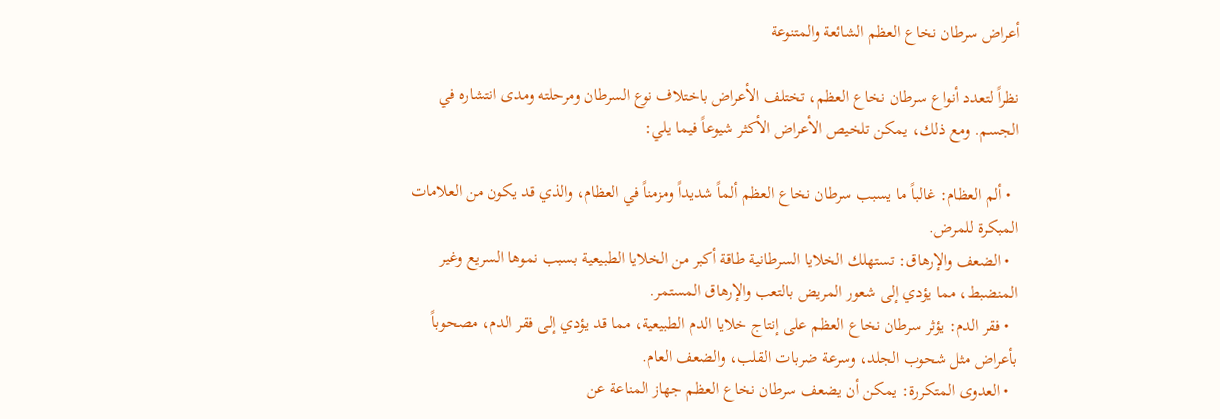أعراض سرطان نخاع العظم الشائعة والمتنوعة

نظراً لتعدد أنواع سرطان نخاع العظم، تختلف الأعراض باختلاف نوع السرطان ومرحلته ومدى انتشاره في الجسم. ومع ذلك، يمكن تلخيص الأعراض الأكثر شيوعاً فيما يلي:

  • ألم العظام: غالباً ما يسبب سرطان نخاع العظم ألماً شديداً ومزمناً في العظام، والذي قد يكون من العلامات المبكرة للمرض.
  • الضعف والإرهاق: تستهلك الخلايا السرطانية طاقة أكبر من الخلايا الطبيعية بسبب نموها السريع وغير المنضبط، مما يؤدي إلى شعور المريض بالتعب والإرهاق المستمر.
  • فقر الدم: يؤثر سرطان نخاع العظم على إنتاج خلايا الدم الطبيعية، مما قد يؤدي إلى فقر الدم، مصحوباً بأعراض مثل شحوب الجلد، وسرعة ضربات القلب، والضعف العام.
  • العدوى المتكررة: يمكن أن يضعف سرطان نخاع العظم جهاز المناعة عن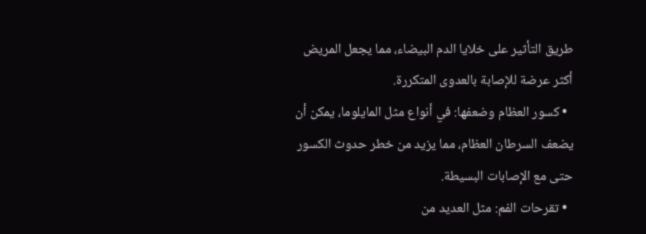طريق التأثير على خلايا الدم البيضاء، مما يجعل المريض أكثر عرضة للإصابة بالعدوى المتكررة.
  • كسور العظام وضعفها: في أنواع مثل المايلوما، يمكن أن يضعف السرطان العظام، مما يزيد من خطر حدوث الكسور حتى مع الإصابات البسيطة.
  • تقرحات الفم: مثل العديد من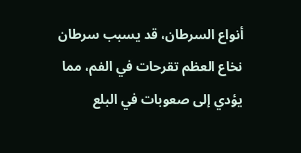أنواع السرطان، قد يسبب سرطان نخاع العظم تقرحات في الفم، مما يؤدي إلى صعوبات في البلع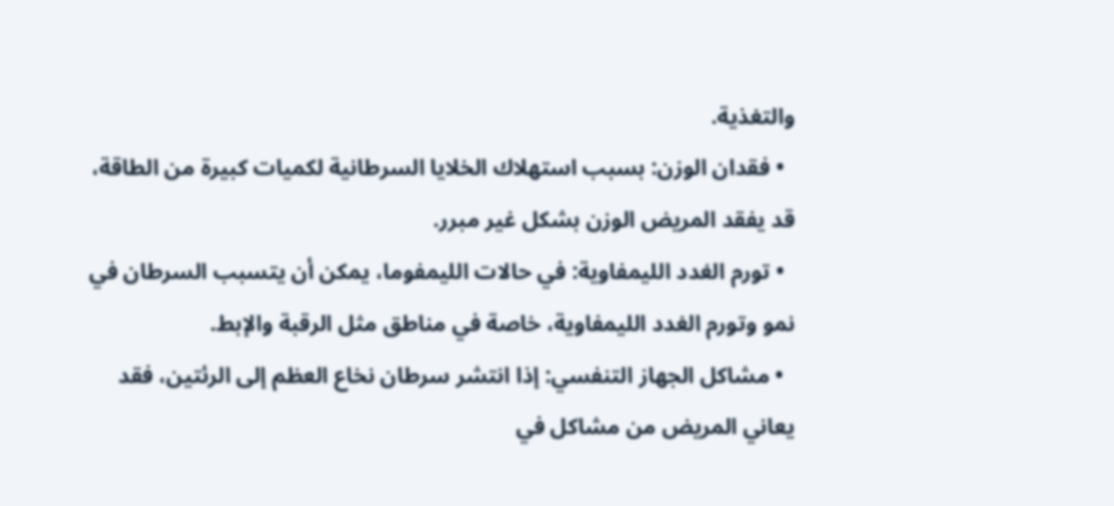والتغذية.
  • فقدان الوزن: بسبب استهلاك الخلايا السرطانية لكميات كبيرة من الطاقة، قد يفقد المريض الوزن بشكل غير مبرر.
  • تورم الغدد الليمفاوية: في حالات الليمفوما، يمكن أن يتسبب السرطان في نمو وتورم الغدد الليمفاوية، خاصة في مناطق مثل الرقبة والإبط.
  • مشاكل الجهاز التنفسي: إذا انتشر سرطان نخاع العظم إلى الرئتين، فقد يعاني المريض من مشاكل في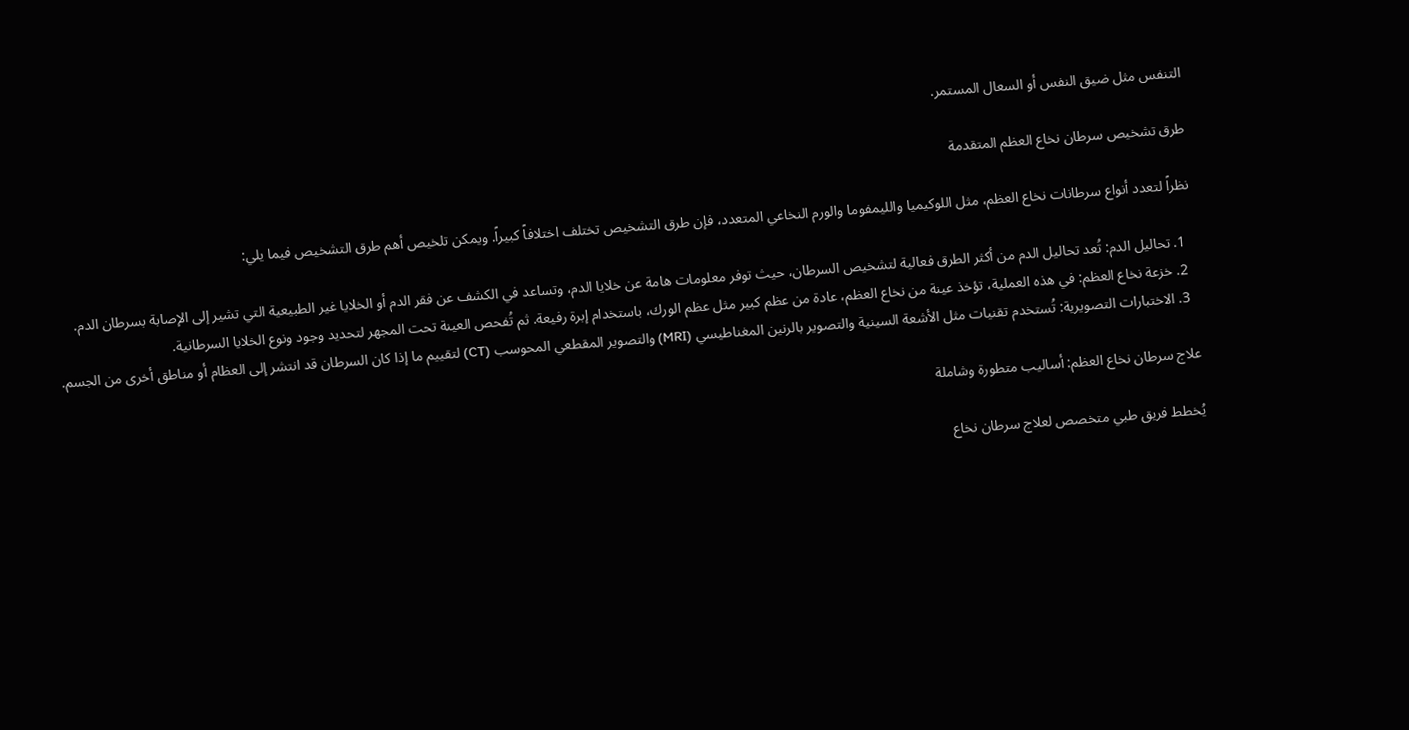التنفس مثل ضيق النفس أو السعال المستمر.

طرق تشخيص سرطان نخاع العظم المتقدمة

نظراً لتعدد أنواع سرطانات نخاع العظم، مثل اللوكيميا والليمفوما والورم النخاعي المتعدد، فإن طرق التشخيص تختلف اختلافاً كبيراً. ويمكن تلخيص أهم طرق التشخيص فيما يلي:

  1. تحاليل الدم: تُعد تحاليل الدم من أكثر الطرق فعالية لتشخيص السرطان، حيث توفر معلومات هامة عن خلايا الدم، وتساعد في الكشف عن فقر الدم أو الخلايا غير الطبيعية التي تشير إلى الإصابة بسرطان الدم.
  2. خزعة نخاع العظم: في هذه العملية، تؤخذ عينة من نخاع العظم، عادة من عظم كبير مثل عظم الورك، باستخدام إبرة رفيعة. ثم تُفحص العينة تحت المجهر لتحديد وجود ونوع الخلايا السرطانية.
  3. الاختبارات التصويرية: تُستخدم تقنيات مثل الأشعة السينية والتصوير بالرنين المغناطيسي (MRI) والتصوير المقطعي المحوسب (CT) لتقييم ما إذا كان السرطان قد انتشر إلى العظام أو مناطق أخرى من الجسم.

علاج سرطان نخاع العظم: أساليب متطورة وشاملة

يُخطط فريق طبي متخصص لعلاج سرطان نخاع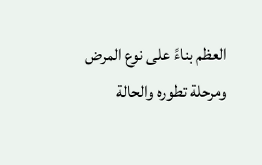العظم بناءً على نوع المرض ومرحلة تطوره والحالة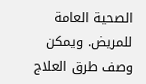الصحية العامة للمريض. ويمكن وصف طرق العلاج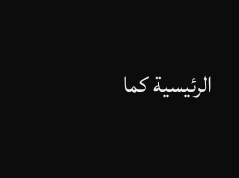الرئيسية كما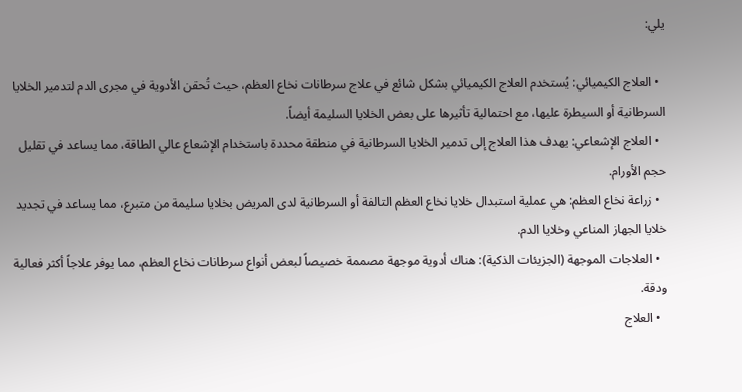يلي:

  • العلاج الكيميائي: يُستخدم العلاج الكيميائي بشكل شائع في علاج سرطانات نخاع العظم، حيث تُحقن الأدوية في مجرى الدم لتدمير الخلايا السرطانية أو السيطرة عليها، مع احتمالية تأثيرها على بعض الخلايا السليمة أيضاً.
  • العلاج الإشعاعي: يهدف هذا العلاج إلى تدمير الخلايا السرطانية في منطقة محددة باستخدام الإشعاع عالي الطاقة، مما يساعد في تقليل حجم الأورام.
  • زراعة نخاع العظم: هي عملية استبدال خلايا نخاع العظم التالفة أو السرطانية لدى المريض بخلايا سليمة من متبرع، مما يساعد في تجديد خلايا الجهاز المناعي وخلايا الدم.
  • العلاجات الموجهة (الجزيئات الذكية): هناك أدوية موجهة مصممة خصيصاً لبعض أنواع سرطانات نخاع العظم، مما يوفر علاجاً أكثر فعالية ودقة.
  • العلاج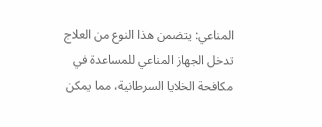المناعي: يتضمن هذا النوع من العلاج تدخل الجهاز المناعي للمساعدة في مكافحة الخلايا السرطانية، مما يمكن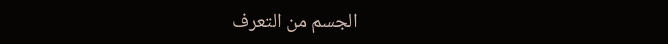الجسم من التعرف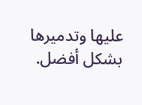عليها وتدميرها بشكل أفضل.